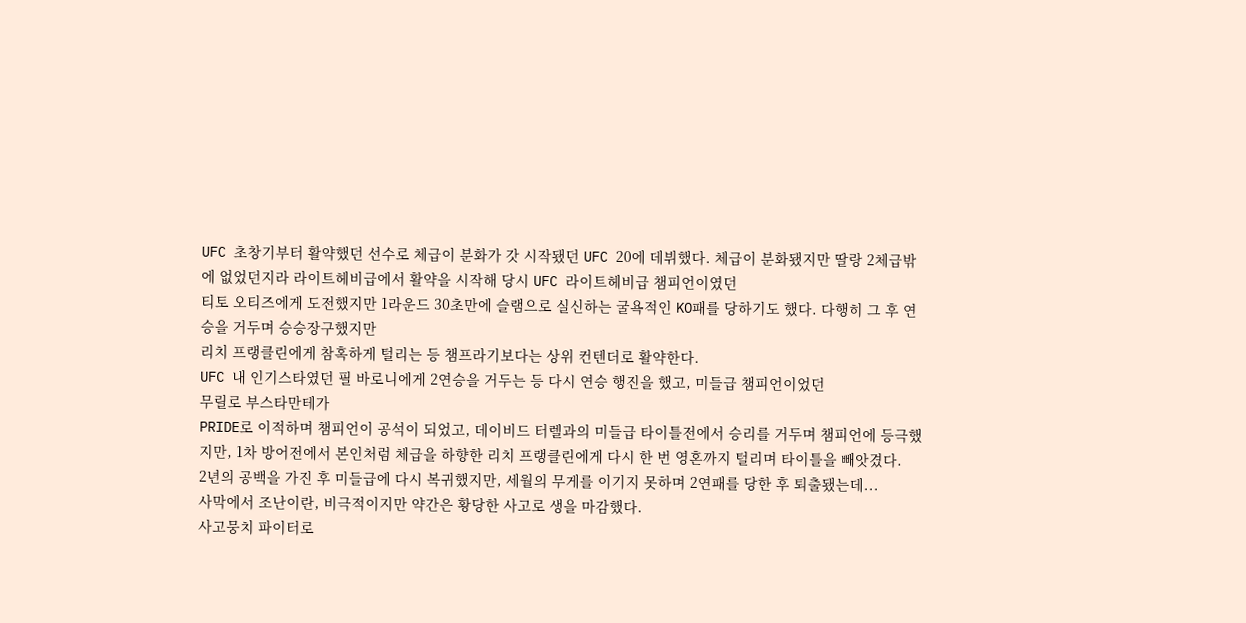UFC 초창기부터 활약했던 선수로 체급이 분화가 갓 시작됐던 UFC 20에 데뷔했다. 체급이 분화됐지만 딸랑 2체급밖에 없었던지라 라이트헤비급에서 활약을 시작해 당시 UFC 라이트헤비급 챔피언이였던
티토 오티즈에게 도전했지만 1라운드 30초만에 슬램으로 실신하는 굴욕적인 KO패를 당하기도 했다. 다행히 그 후 연승을 거두며 승승장구했지만
리치 프랭클린에게 참혹하게 털리는 등 챔프라기보다는 상위 컨텐더로 활약한다.
UFC 내 인기스타였던 필 바로니에게 2연승을 거두는 등 다시 연승 행진을 했고, 미들급 챔피언이었던
무릴로 부스타만테가
PRIDE로 이적하며 챔피언이 공석이 되었고, 데이비드 터렐과의 미들급 타이틀전에서 승리를 거두며 챔피언에 등극했지만, 1차 방어전에서 본인처럼 체급을 하향한 리치 프랭클린에게 다시 한 번 영혼까지 털리며 타이틀을 빼앗겼다.
2년의 공백을 가진 후 미들급에 다시 복귀했지만, 세월의 무게를 이기지 못하며 2연패를 당한 후 퇴출됐는데...
사막에서 조난이란, 비극적이지만 약간은 황당한 사고로 생을 마감했다.
사고뭉치 파이터로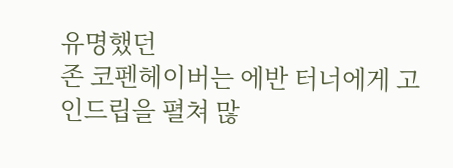유명했던
존 코펜헤이버는 에반 터너에게 고인드립을 펼쳐 많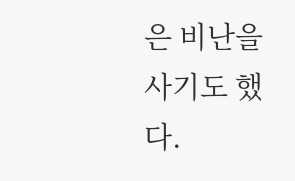은 비난을 사기도 했다.